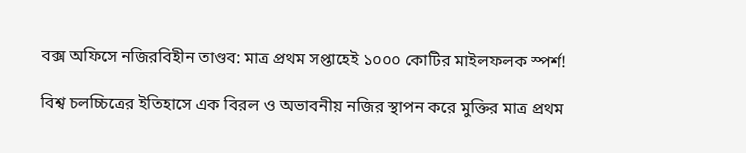বক্স অফিসে নজিরবিহীন তাণ্ডব: মাত্র প্রথম সপ্তাহেই ১০০০ কোটির মাইলফলক স্পর্শ!

বিশ্ব চলচ্চিত্রের ইতিহাসে এক বিরল ও অভাবনীয় নজির স্থাপন করে মুক্তির মাত্র প্রথম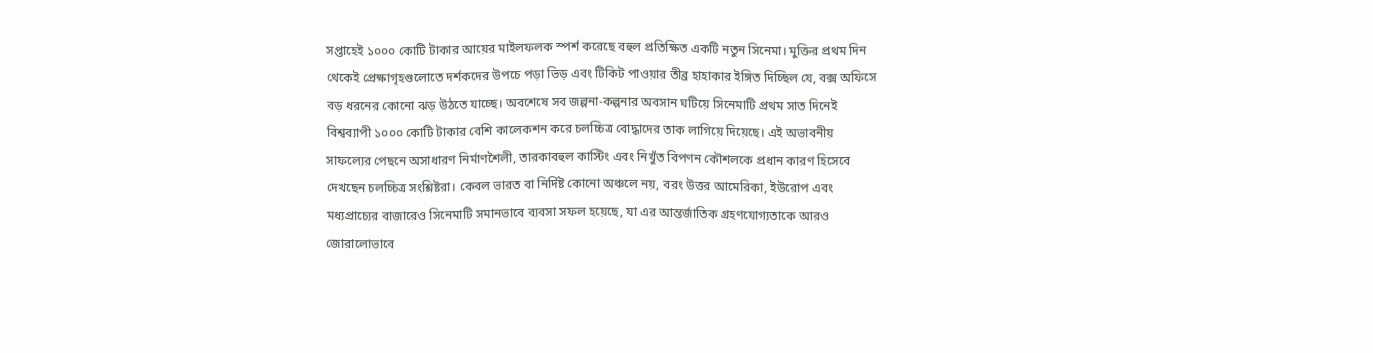সপ্তাহেই ১০০০ কোটি টাকার আয়ের মাইলফলক স্পর্শ করেছে বহুল প্রতিক্ষিত একটি নতুন সিনেমা। মুক্তির প্রথম দিন থেকেই প্রেক্ষাগৃহগুলোতে দর্শকদের উপচে পড়া ভিড় এবং টিকিট পাওয়ার তীব্র হাহাকার ইঙ্গিত দিচ্ছিল যে, বক্স অফিসে বড় ধরনের কোনো ঝড় উঠতে যাচ্ছে। অবশেষে সব জল্পনা-কল্পনার অবসান ঘটিয়ে সিনেমাটি প্রথম সাত দিনেই বিশ্বব্যাপী ১০০০ কোটি টাকার বেশি কালেকশন করে চলচ্চিত্র বোদ্ধাদের তাক লাগিয়ে দিয়েছে। এই অভাবনীয় সাফল্যের পেছনে অসাধারণ নির্মাণশৈলী, তারকাবহুল কাস্টিং এবং নিখুঁত বিপণন কৌশলকে প্রধান কারণ হিসেবে দেখছেন চলচ্চিত্র সংশ্লিষ্টরা। কেবল ভারত বা নির্দিষ্ট কোনো অঞ্চলে নয়, বরং উত্তর আমেরিকা, ইউরোপ এবং মধ্যপ্রাচ্যের বাজারেও সিনেমাটি সমানভাবে ব্যবসা সফল হয়েছে, যা এর আন্তর্জাতিক গ্রহণযোগ্যতাকে আরও জোরালোভাবে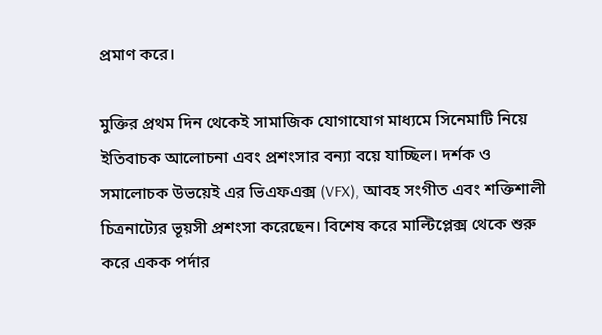প্রমাণ করে।

মুক্তির প্রথম দিন থেকেই সামাজিক যোগাযোগ মাধ্যমে সিনেমাটি নিয়ে ইতিবাচক আলোচনা এবং প্রশংসার বন্যা বয়ে যাচ্ছিল। দর্শক ও সমালোচক উভয়েই এর ভিএফএক্স (VFX), আবহ সংগীত এবং শক্তিশালী চিত্রনাট্যের ভূয়সী প্রশংসা করেছেন। বিশেষ করে মাল্টিপ্লেক্স থেকে শুরু করে একক পর্দার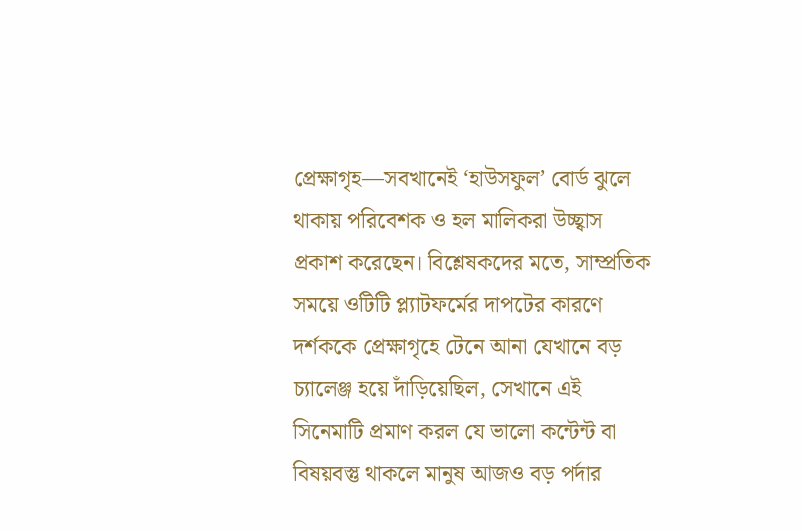প্রেক্ষাগৃহ—সবখানেই ‘হাউসফুল’ বোর্ড ঝুলে থাকায় পরিবেশক ও হল মালিকরা উচ্ছ্বাস প্রকাশ করেছেন। বিশ্লেষকদের মতে, সাম্প্রতিক সময়ে ওটিটি প্ল্যাটফর্মের দাপটের কারণে দর্শককে প্রেক্ষাগৃহে টেনে আনা যেখানে বড় চ্যালেঞ্জ হয়ে দাঁড়িয়েছিল, সেখানে এই সিনেমাটি প্রমাণ করল যে ভালো কন্টেন্ট বা বিষয়বস্তু থাকলে মানুষ আজও বড় পর্দার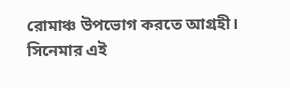রোমাঞ্চ উপভোগ করতে আগ্রহী। সিনেমার এই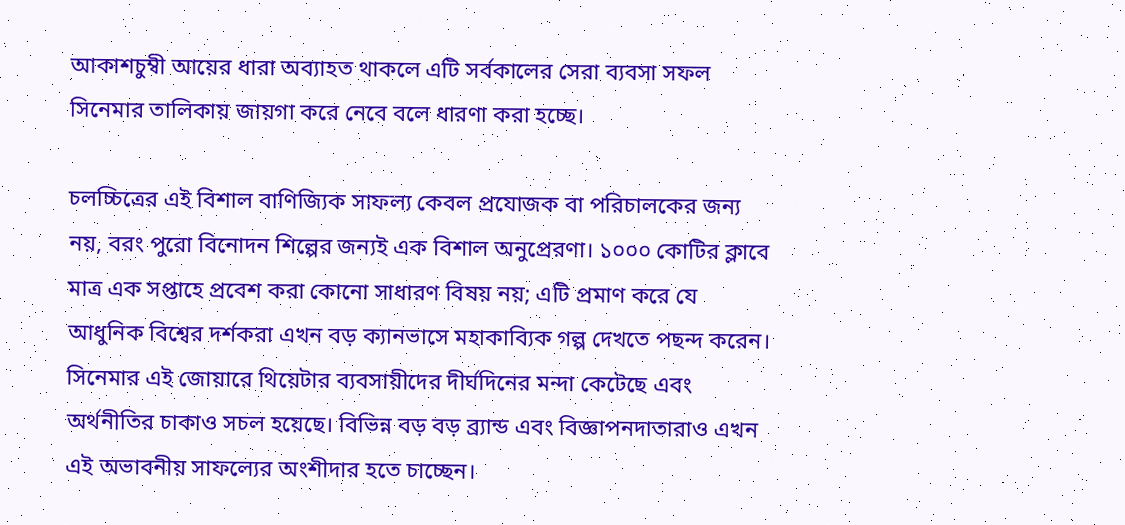আকাশচুম্বী আয়ের ধারা অব্যাহত থাকলে এটি সর্বকালের সেরা ব্যবসা সফল সিনেমার তালিকায় জায়গা করে নেবে বলে ধারণা করা হচ্ছে।

চলচ্চিত্রের এই বিশাল বাণিজ্যিক সাফল্য কেবল প্রযোজক বা পরিচালকের জন্য নয়, বরং পুরো বিনোদন শিল্পের জন্যই এক বিশাল অনুপ্রেরণা। ১০০০ কোটির ক্লাবে মাত্র এক সপ্তাহে প্রবেশ করা কোনো সাধারণ বিষয় নয়; এটি প্রমাণ করে যে আধুনিক বিশ্বের দর্শকরা এখন বড় ক্যানভাসে মহাকাব্যিক গল্প দেখতে পছন্দ করেন। সিনেমার এই জোয়ারে থিয়েটার ব্যবসায়ীদের দীর্ঘদিনের মন্দা কেটেছে এবং অর্থনীতির চাকাও সচল হয়েছে। বিভিন্ন বড় বড় ব্র্যান্ড এবং বিজ্ঞাপনদাতারাও এখন এই অভাবনীয় সাফল্যের অংশীদার হতে চাচ্ছেন।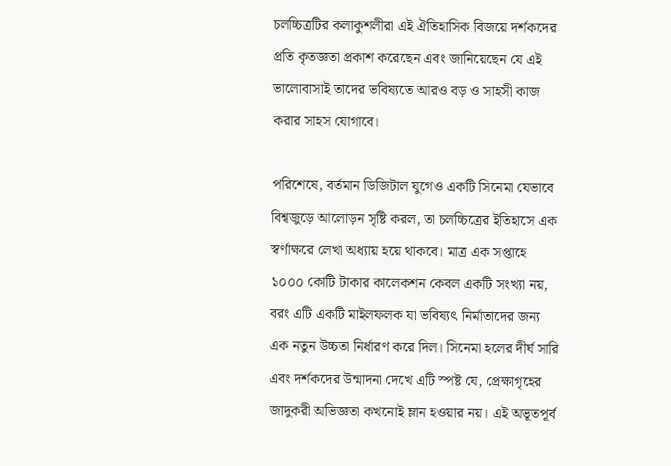চলচ্চিত্রটির কলাকুশলীরা এই ঐতিহাসিক বিজয়ে দর্শকদের প্রতি কৃতজ্ঞতা প্রকাশ করেছেন এবং জানিয়েছেন যে এই ভালোবাসাই তাদের ভবিষ্যতে আরও বড় ও সাহসী কাজ করার সাহস যোগাবে।

পরিশেষে, বর্তমান ডিজিটাল যুগেও একটি সিনেমা যেভাবে বিশ্বজুড়ে আলোড়ন সৃষ্টি করল, তা চলচ্চিত্রের ইতিহাসে এক স্বর্ণাক্ষরে লেখা অধ্যায় হয়ে থাকবে। মাত্র এক সপ্তাহে ১০০০ কোটি টাকার কালেকশন কেবল একটি সংখ্যা নয়, বরং এটি একটি মাইলফলক যা ভবিষ্যৎ নির্মাতাদের জন্য এক নতুন উচ্চতা নির্ধারণ করে দিল। সিনেমা হলের দীর্ঘ সারি এবং দর্শকদের উন্মাদনা দেখে এটি স্পষ্ট যে, প্রেক্ষাগৃহের জাদুকরী অভিজ্ঞতা কখনোই ম্লান হওয়ার নয়। এই অভূতপূর্ব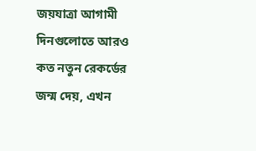জয়যাত্রা আগামী দিনগুলোতে আরও কত নতুন রেকর্ডের জন্ম দেয়, এখন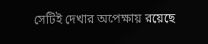সেটিই দেখার অপেক্ষায় রয়েছে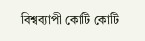বিশ্বব্যাপী কোটি কোটি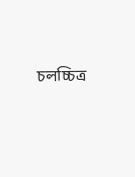চলচ্চিত্র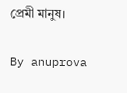প্রেমী মানুষ।

By anuprova